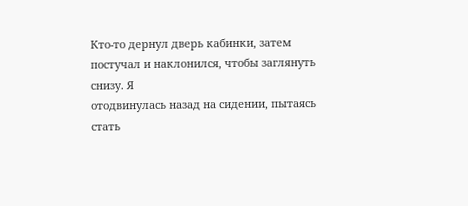Кто-то дернул дверь кабинки, затем постучал и наклонился, чтобы заглянуть снизу. Я
отодвинулась назад на сидении, пытаясь стать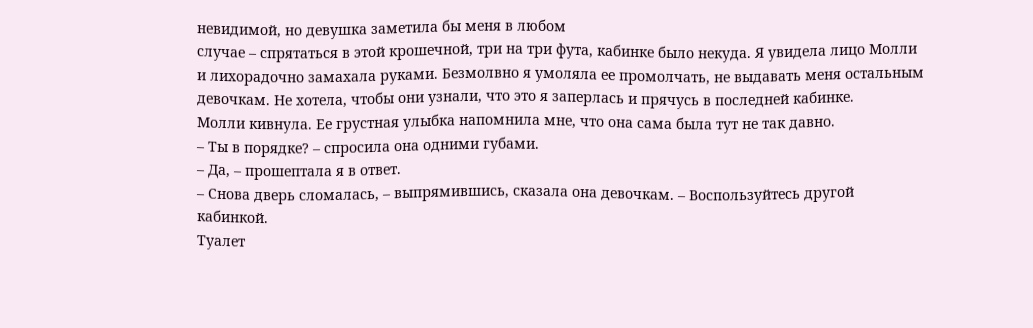невидимой, но девушка заметила бы меня в любом
случае – спрятаться в этой крошечной, три на три фута, кабинке было некуда. Я увидела лицо Молли
и лихорадочно замахала руками. Безмолвно я умоляла ее промолчать, не выдавать меня остальным
девочкам. Не хотела, чтобы они узнали, что это я заперлась и прячусь в последней кабинке.
Молли кивнула. Ее грустная улыбка напомнила мне, что она сама была тут не так давно.
– Ты в порядке? – спросила она одними губами.
– Да, – прошептала я в ответ.
– Снова дверь сломалась, – выпрямившись, сказала она девочкам. – Воспользуйтесь другой
кабинкой.
Туалет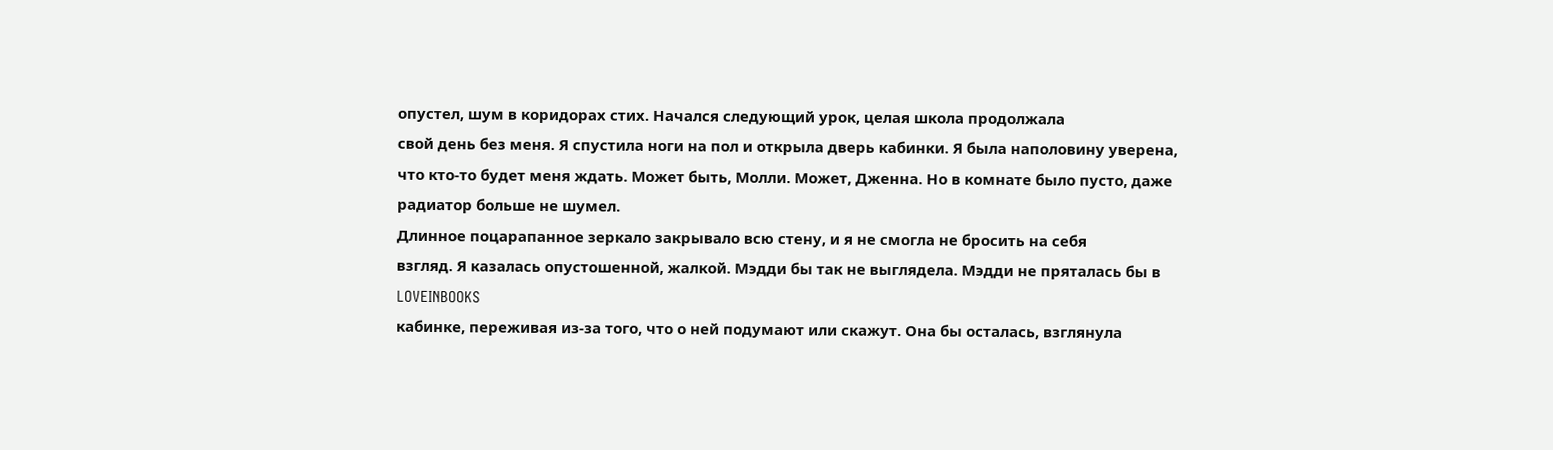опустел, шум в коридорах стих. Начался следующий урок, целая школа продолжала
свой день без меня. Я спустила ноги на пол и открыла дверь кабинки. Я была наполовину уверена,
что кто-то будет меня ждать. Может быть, Молли. Может, Дженна. Но в комнате было пусто, даже
радиатор больше не шумел.
Длинное поцарапанное зеркало закрывало всю стену, и я не смогла не бросить на себя
взгляд. Я казалась опустошенной, жалкой. Мэдди бы так не выглядела. Мэдди не пряталась бы в
LOVEINBOOKS
кабинке, переживая из-за того, что о ней подумают или скажут. Она бы осталась, взглянула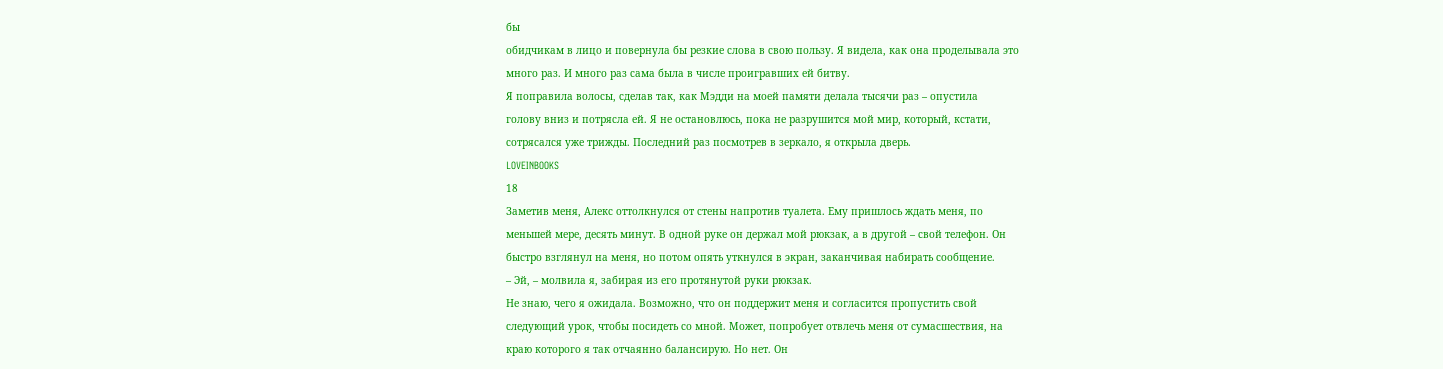бы
обидчикам в лицо и повернула бы резкие слова в свою пользу. Я видела, как она проделывала это
много раз. И много раз сама была в числе проигравших ей битву.
Я поправила волосы, сделав так, как Мэдди на моей памяти делала тысячи раз – опустила
голову вниз и потрясла ей. Я не остановлюсь, пока не разрушится мой мир, который, кстати,
сотрясался уже трижды. Последний раз посмотрев в зеркало, я открыла дверь.
LOVEINBOOKS
18
Заметив меня, Алекс оттолкнулся от стены напротив туалета. Ему пришлось ждать меня, по
меньшей мере, десять минут. В одной руке он держал мой рюкзак, а в другой – свой телефон. Он
быстро взглянул на меня, но потом опять уткнулся в экран, заканчивая набирать сообщение.
– Эй, – молвила я, забирая из его протянутой руки рюкзак.
Не знаю, чего я ожидала. Возможно, что он поддержит меня и согласится пропустить свой
следующий урок, чтобы посидеть со мной. Может, попробует отвлечь меня от сумасшествия, на
краю которого я так отчаянно балансирую. Но нет. Он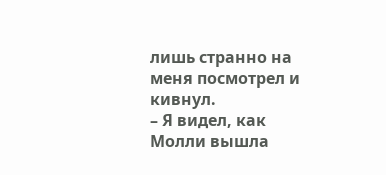лишь странно на меня посмотрел и кивнул.
– Я видел, как Молли вышла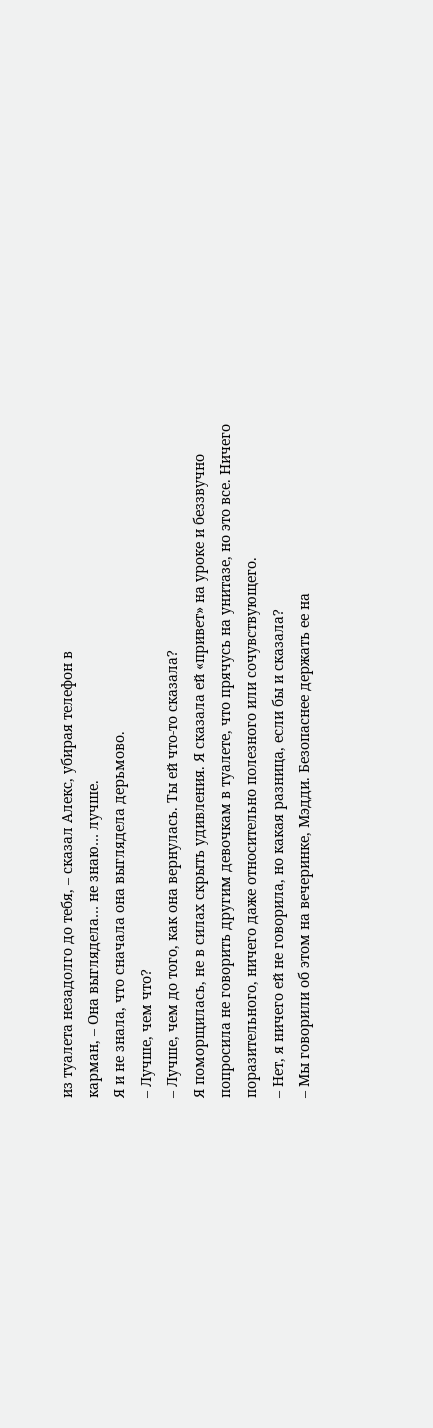из туалета незадолго до тебя, – сказал Алекс, убирая телефон в
карман, – Она выглядела… не знаю… лучше.
Я и не знала, что сначала она выглядела дерьмово.
– Лучше, чем что?
– Лучше, чем до того, как она вернулась. Ты ей что-то сказала?
Я поморщилась, не в силах скрыть удивления. Я сказала ей «привет» на уроке и беззвучно
попросила не говорить другим девочкам в туалете, что прячусь на унитазе, но это все. Ничего
поразительного, ничего даже относительно полезного или сочувствующего.
– Нет, я ничего ей не говорила, но какая разница, если бы и сказала?
– Мы говорили об этом на вечеринке, Мэдди. Безопаснее держать ее на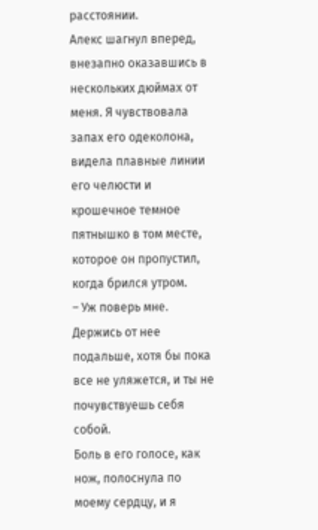расстоянии.
Алекс шагнул вперед, внезапно оказавшись в нескольких дюймах от меня. Я чувствовала
запах его одеколона, видела плавные линии его челюсти и крошечное темное пятнышко в том месте,
которое он пропустил, когда брился утром.
– Уж поверь мне. Держись от нее подальше, хотя бы пока все не уляжется, и ты не
почувствуешь себя собой.
Боль в его голосе, как нож, полоснула по моему сердцу, и я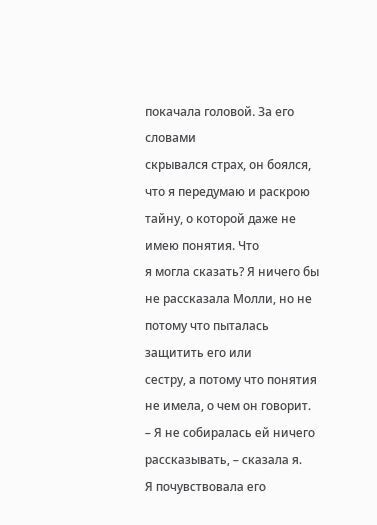покачала головой. За его словами
скрывался страх, он боялся, что я передумаю и раскрою тайну, о которой даже не имею понятия. Что
я могла сказать? Я ничего бы не рассказала Молли, но не потому что пыталась защитить его или
сестру, а потому что понятия не имела, о чем он говорит.
– Я не собиралась ей ничего рассказывать, – сказала я.
Я почувствовала его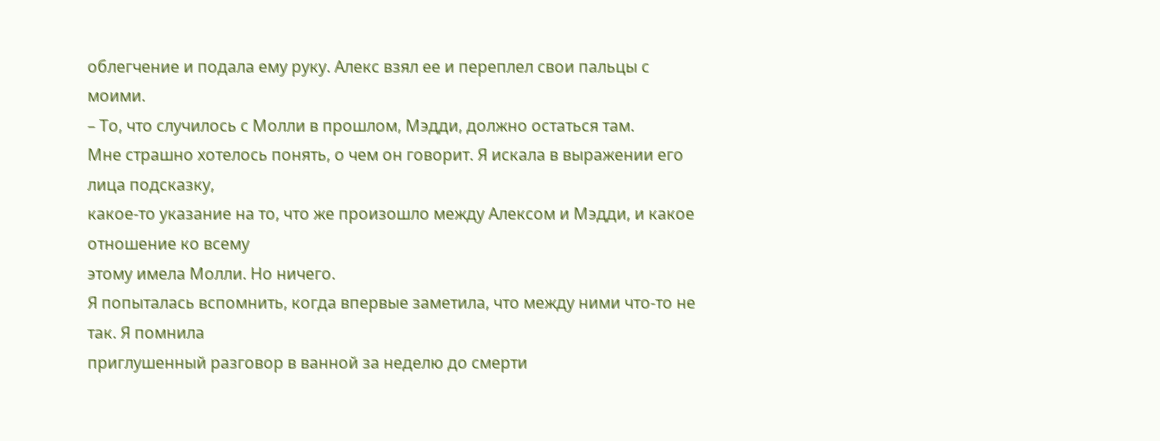облегчение и подала ему руку. Алекс взял ее и переплел свои пальцы с
моими.
– То, что случилось с Молли в прошлом, Мэдди, должно остаться там.
Мне страшно хотелось понять, о чем он говорит. Я искала в выражении его лица подсказку,
какое-то указание на то, что же произошло между Алексом и Мэдди, и какое отношение ко всему
этому имела Молли. Но ничего.
Я попыталась вспомнить, когда впервые заметила, что между ними что-то не так. Я помнила
приглушенный разговор в ванной за неделю до смерти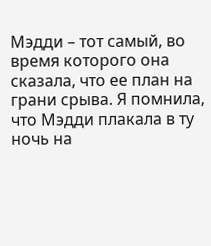Мэдди – тот самый, во время которого она
сказала, что ее план на грани срыва. Я помнила, что Мэдди плакала в ту ночь на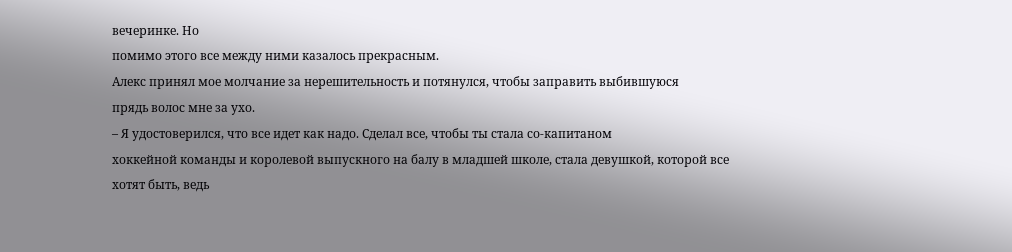вечеринке. Но
помимо этого все между ними казалось прекрасным.
Алекс принял мое молчание за нерешительность и потянулся, чтобы заправить выбившуюся
прядь волос мне за ухо.
– Я удостоверился, что все идет как надо. Сделал все, чтобы ты стала со-капитаном
хоккейной команды и королевой выпускного на балу в младшей школе, стала девушкой, которой все
хотят быть, ведь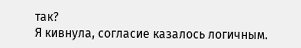так?
Я кивнула, согласие казалось логичным.